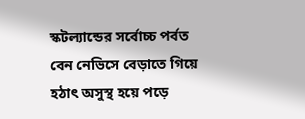স্কটল্যান্ডের সর্বোচ্চ পর্বত বেন নেভিসে বেড়াতে গিয়ে হঠাৎ অসুস্থ হয়ে পড়ে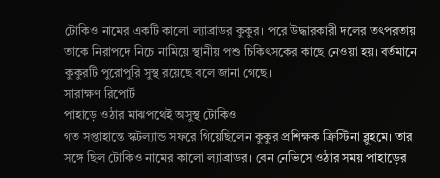টোকিও নামের একটি কালো ল্যাব্রাডর কুকুর। পরে উদ্ধারকারী দলের তৎপরতায় তাকে নিরাপদে নিচে নামিয়ে স্থানীয় পশু চিকিৎসকের কাছে নেওয়া হয়। বর্তমানে কুকুরটি পুরোপুরি সুস্থ রয়েছে বলে জানা গেছে।
সারাক্ষণ রিপোর্ট
পাহাড়ে ওঠার মাঝপথেই অসুস্থ টোকিও
গত সপ্তাহান্তে স্কটল্যান্ড সফরে গিয়েছিলেন কুকুর প্রশিক্ষক ক্রিস্টিনা ব্লুহমে। তার সঙ্গে ছিল টোকিও নামের কালো ল্যাব্রাডর। বেন নেভিসে ওঠার সময় পাহাড়ের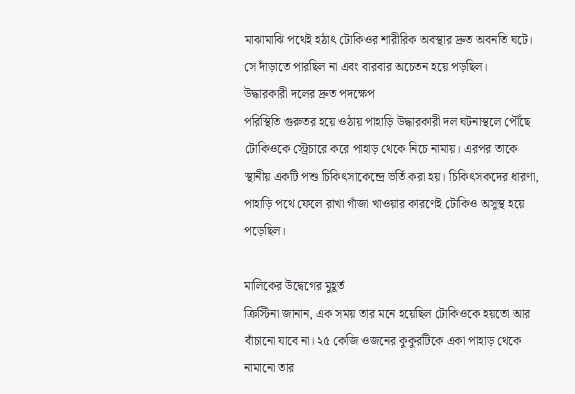মাঝামাঝি পথেই হঠাৎ টোকিওর শারীরিক অবস্থার দ্রুত অবনতি ঘটে। সে দাঁড়াতে পারছিল না এবং বারবার অচেতন হয়ে পড়ছিল।
উদ্ধারকারী দলের দ্রুত পদক্ষেপ
পরিস্থিতি গুরুতর হয়ে ওঠায় পাহাড়ি উদ্ধারকারী দল ঘটনাস্থলে পৌঁছে টোকিওকে স্ট্রেচারে করে পাহাড় থেকে নিচে নামায়। এরপর তাকে স্থানীয় একটি পশু চিকিৎসাকেন্দ্রে ভর্তি করা হয়। চিকিৎসকদের ধারণা, পাহাড়ি পথে ফেলে রাখা গাঁজা খাওয়ার কারণেই টোকিও অসুস্থ হয়ে পড়েছিল।

মালিকের উদ্বেগের মুহূর্ত
ক্রিস্টিনা জানান, এক সময় তার মনে হয়েছিল টোকিওকে হয়তো আর বাঁচানো যাবে না। ২৫ কেজি ওজনের কুকুরটিকে একা পাহাড় থেকে নামানো তার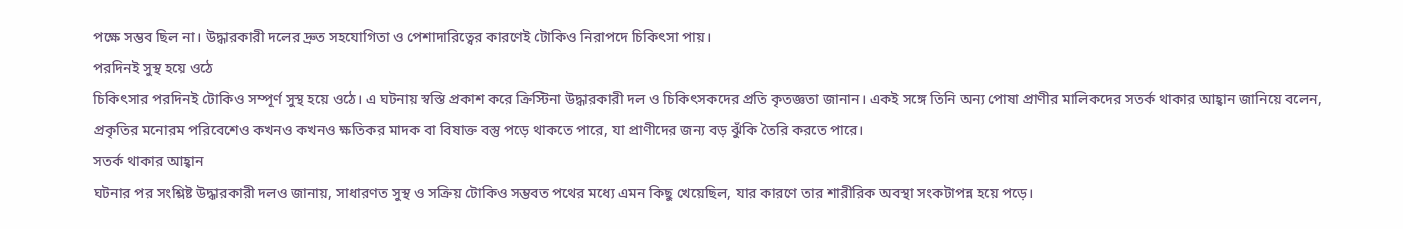পক্ষে সম্ভব ছিল না। উদ্ধারকারী দলের দ্রুত সহযোগিতা ও পেশাদারিত্বের কারণেই টোকিও নিরাপদে চিকিৎসা পায়।
পরদিনই সুস্থ হয়ে ওঠে
চিকিৎসার পরদিনই টোকিও সম্পূর্ণ সুস্থ হয়ে ওঠে। এ ঘটনায় স্বস্তি প্রকাশ করে ক্রিস্টিনা উদ্ধারকারী দল ও চিকিৎসকদের প্রতি কৃতজ্ঞতা জানান। একই সঙ্গে তিনি অন্য পোষা প্রাণীর মালিকদের সতর্ক থাকার আহ্বান জানিয়ে বলেন, প্রকৃতির মনোরম পরিবেশেও কখনও কখনও ক্ষতিকর মাদক বা বিষাক্ত বস্তু পড়ে থাকতে পারে, যা প্রাণীদের জন্য বড় ঝুঁকি তৈরি করতে পারে।
সতর্ক থাকার আহ্বান
ঘটনার পর সংশ্লিষ্ট উদ্ধারকারী দলও জানায়, সাধারণত সুস্থ ও সক্রিয় টোকিও সম্ভবত পথের মধ্যে এমন কিছু খেয়েছিল, যার কারণে তার শারীরিক অবস্থা সংকটাপন্ন হয়ে পড়ে।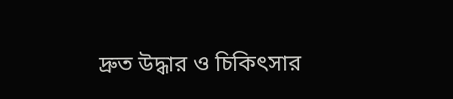দ্রুত উদ্ধার ও চিকিৎসার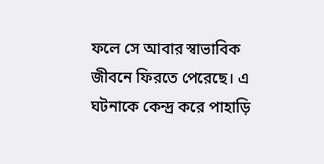ফলে সে আবার স্বাভাবিক জীবনে ফিরতে পেরেছে। এ ঘটনাকে কেন্দ্র করে পাহাড়ি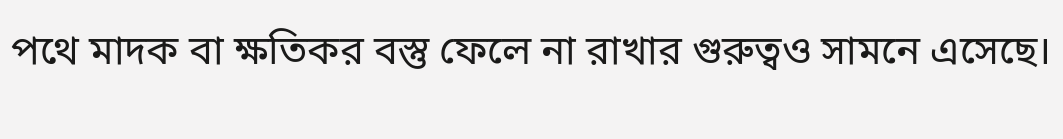পথে মাদক বা ক্ষতিকর বস্তু ফেলে না রাখার গুরুত্বও সামনে এসেছে।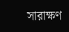সারাক্ষণ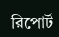রিপোর্ট